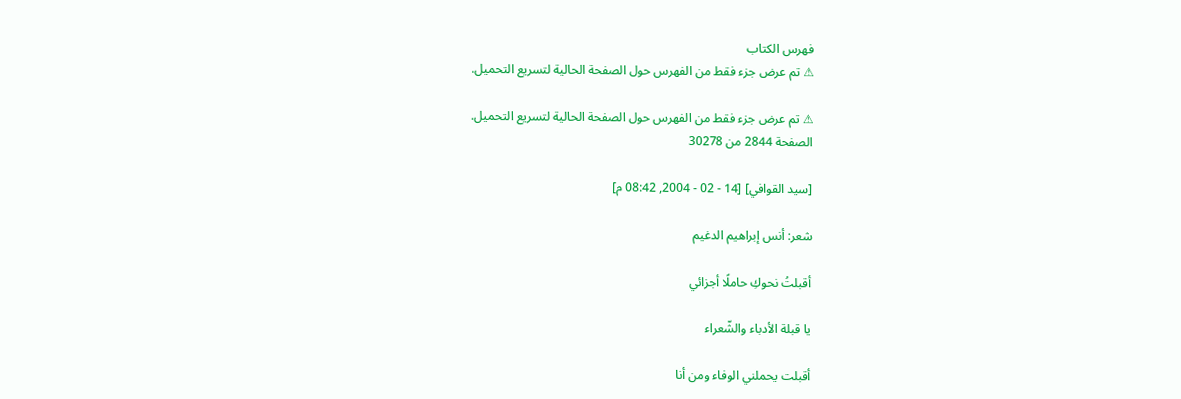فهرس الكتاب
⚠ تم عرض جزء فقط من الفهرس حول الصفحة الحالية لتسريع التحميل.

⚠ تم عرض جزء فقط من الفهرس حول الصفحة الحالية لتسريع التحميل.
الصفحة 2844 من 30278

[سيد القوافي] [14 - 02 - 2004, 08:42 م]

شعر: أنس إبراهيم الدغيم

أقبلتُ نحوكِ حاملًا أجزائي

يا قبلة الأدباء والشّعراء

أقبلت يحملني الوفاء ومن أنا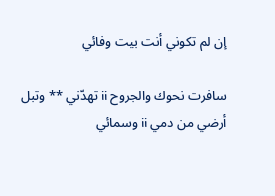إن لم تكوني أنت بيت وفائي

سافرت نحوك والجروح ii تهدّني ** وتبل أرضي من دمي ii وسمائي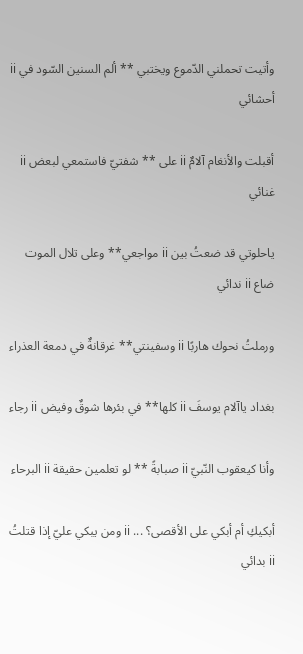وأتيت تحملني الدّموع ويختبي ** ألم السنين السّود في ii أحشائي

أقبلت والأنغام آلامٌ ii على ** شفتيّ فاستمعي لبعض ii غنائي

ياحلوتي قد ضعتُ بين ii مواجعي** وعلى تلال الموت ضاع ii ندائي

ورملتُ نحوك هاربًا ii وسفينتي** غرقانةٌ في دمعة العذراء

بغداد ياآلام يوسفَ ii كلها** في بئرها شوقٌ وفيض ii رجاء

وأنا كيعقوب النّبيّ ii صبابةً ** لو تعلمين حقيقة ii البرحاء

أبكيكِ أم أبكي على الأقصى؟ ... ii ومن يبكي عليّ إذا قتلتُ ii بدائي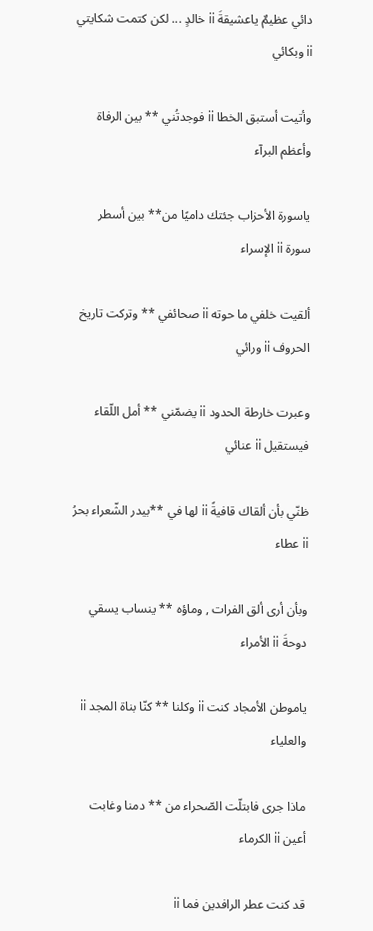دائي عظيمٌ ياعشيقةَ ii خالدٍ ... لكن كتمت شكايتي ii وبكائي

وأتيت أستبق الخطا ii فوجدتُني ** بين الرفاة وأعظم البرآء

ياسورة الأحزاب جئتك داميًا من** بين أسطر سورة ii الإسراء

ألقيت خلفي ما حوته ii صحائفي ** وتركت تاريخ الحروف ii ورائي

وعبرت خارطة الحدود ii يضمّني ** أمل اللّقاء فيستقيل ii عنائي

ظنّي بأن ألقاك قافيةً ii لها في **بيدر الشّعراء بحرُ ii عطاء

وبأن أرى ألق الفرات , وماؤه ** ينساب يسقي دوحةَ ii الأمراء

ياموطن الأمجاد كنت ii وكلنا ** كنّا بناة المجد ii والعلياء

ماذا جرى فابتلّت الصّحراء من ** دمنا وغابت أعين ii الكرماء

قد كنت عطر الرافدين فما ii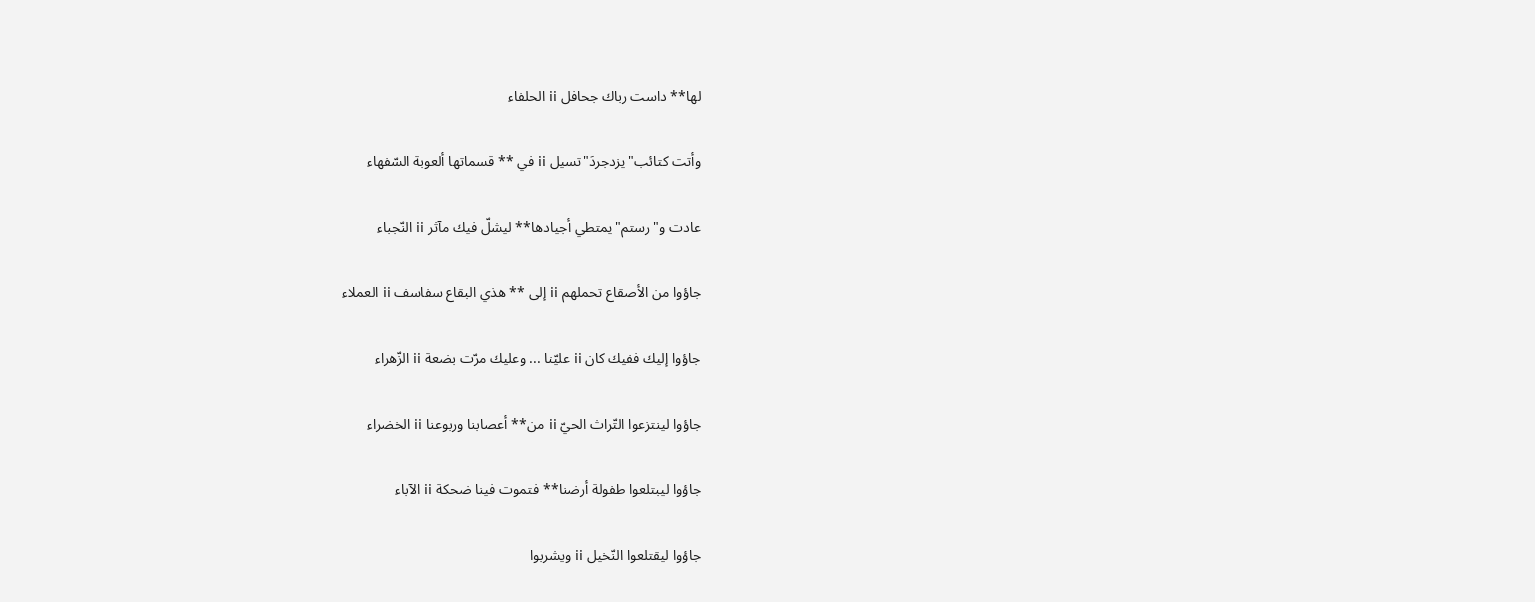لها** داست رباك جحافل ii الحلفاء

وأتت كتائب"يزدجردَ"تسيل ii في ** قسماتها ألعوبة السّفهاء

عادت و"رستم"يمتطي أجيادها** ليشلّ فيك مآثر ii النّجباء

جاؤوا من الأصقاع تحملهم ii إلى ** هذي البقاع سفاسف ii العملاء

جاؤوا إليك ففيك كان ii عليّنا ... وعليك مرّت بضعة ii الزّهراء

جاؤوا لينتزعوا التّراث الحيّ ii من** أعصابنا وربوعنا ii الخضراء

جاؤوا ليبتلعوا طفولة أرضنا** فتموت فينا ضحكة ii الآباء

جاؤوا ليقتلعوا النّخيل ii ويشربوا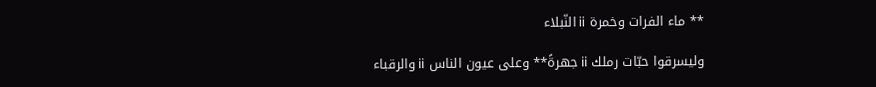** ماء الفرات وخمرة ii النّبلاء

وليسرقوا حبّات رملك ii جهرةً** وعلى عيون الناس ii والرقباء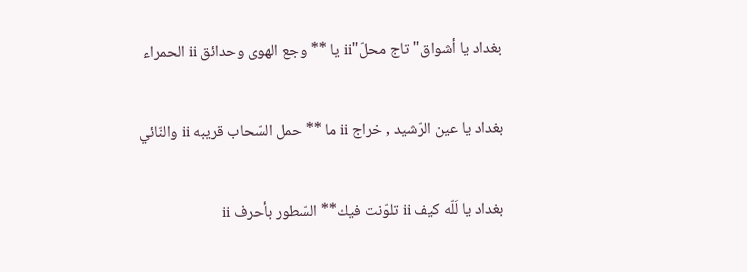بغداد يا أشواق"تاج محلّ"ii يا ** وجع الهوى وحدائق ii الحمراء

بغداد يا عين الرّشيد , خراج ii ما ** حمل السّحاب قريبه ii والنّائي

بغداد يا لَلّه كيف ii تلوّنت فيك** السّطور بأحرف ii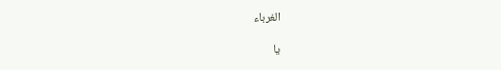الغرباء

يا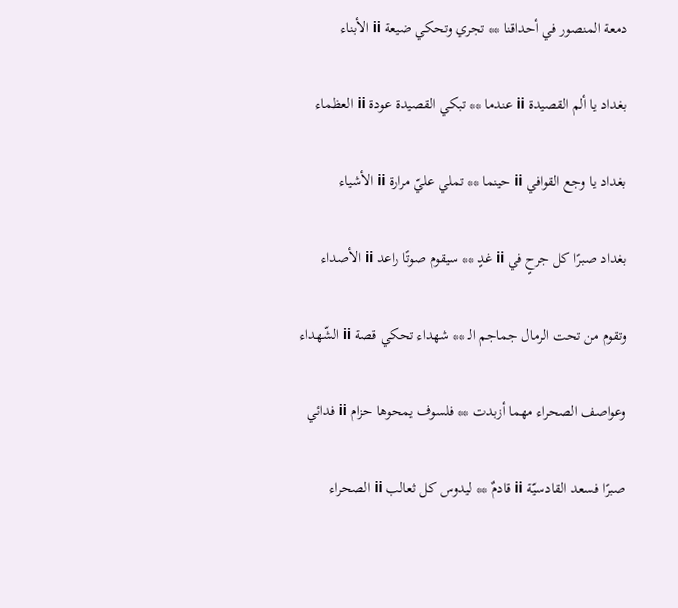دمعة المنصور في أحداقنا ** تجري وتحكي ضيعة ii الأبناء

بغداد يا ألم القصيدة ii عندما ** تبكي القصيدة عودة ii العظماء

بغداد يا وجع القوافي ii حينما ** تملي عليّ مرارة ii الأشياء

بغداد صبرًا كل جرحٍ في ii غدٍ ** سيقوم صوتًا راعد ii الأصداء

وتقوم من تحت الرمال جماجم الـ ** شهداء تحكي قصة ii الشّهداء

وعواصف الصحراء مهما أزبدت ** فلسوف يمحوها حزام ii فدائي

صبرًا فسعد القادسيّة ii قادمٌ ** ليدوس كل ثعالب ii الصحراء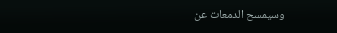وسيمسح الدمعات عن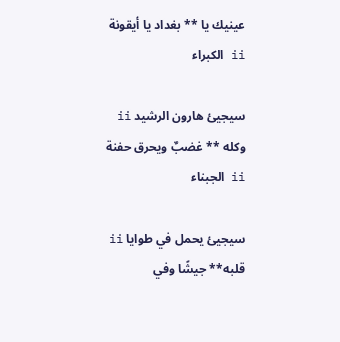عينيك يا ** بغداد يا أيقونة ii الكبراء

سيجيئ هارون الرشيد ii وكله ** غضبٌ ويحرق حفنة ii الجبناء

سيجيئ يحمل في طوايا ii قلبه** جيشًا وفي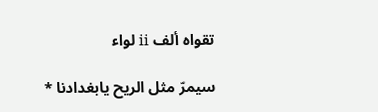تقواه ألف ii لواء

سيمرّ مثل الريح يابغدادنا *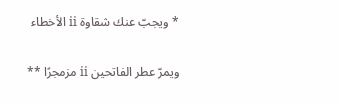* ويجبّ عنك شقاوة ii الأخطاء

ويمرّ عطر الفاتحين ii مزمجرًا **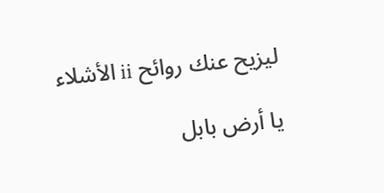ليزيح عنك روائح ii الأشلاء

يا أرض بابل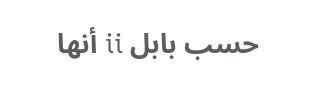حسب بابل ii أنها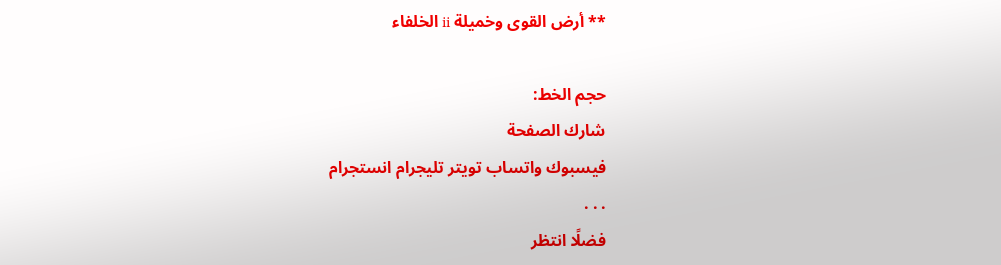** أرض القوى وخميلة ii الخلفاء

حجم الخط:
شارك الصفحة
فيسبوك واتساب تويتر تليجرام انستجرام
. . .
فضلًا انتظر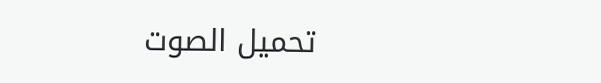تحميل الصوت